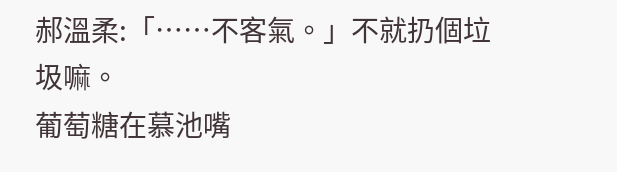郝溫柔:「……不客氣。」不就扔個垃圾嘛。
葡萄糖在慕池嘴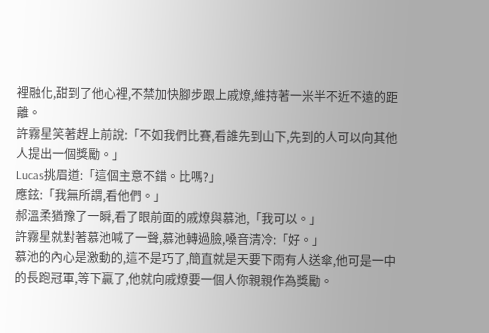裡融化,甜到了他心裡,不禁加快腳步跟上戚燎,維持著一米半不近不遠的距離。
許霧星笑著趕上前說:「不如我們比賽,看誰先到山下,先到的人可以向其他人提出一個獎勵。」
Lucas挑眉道:「這個主意不錯。比嗎?」
應鉉:「我無所謂,看他們。」
郝溫柔猶豫了一瞬,看了眼前面的戚燎與慕池,「我可以。」
許霧星就對著慕池喊了一聲,慕池轉過臉,嗓音清冷:「好。」
慕池的內心是激動的,這不是巧了,簡直就是天要下雨有人送傘,他可是一中的長跑冠軍,等下贏了,他就向戚燎要一個人你親親作為獎勵。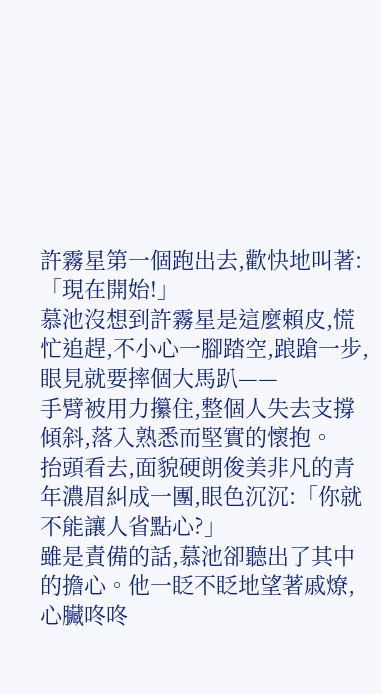許霧星第一個跑出去,歡快地叫著:「現在開始!」
慕池沒想到許霧星是這麼賴皮,慌忙追趕,不小心一腳踏空,踉蹌一步,眼見就要摔個大馬趴——
手臂被用力攥住,整個人失去支撐傾斜,落入熟悉而堅實的懷抱。
抬頭看去,面貌硬朗俊美非凡的青年濃眉糾成一團,眼色沉沉:「你就不能讓人省點心?」
雖是責備的話,慕池卻聽出了其中的擔心。他一眨不眨地望著戚燎,心臟咚咚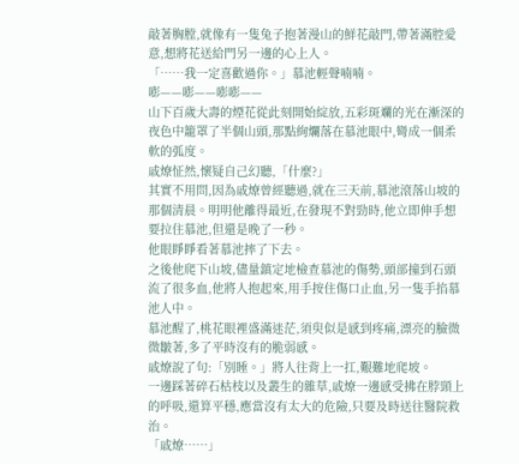敲著胸膛,就像有一隻兔子抱著漫山的鮮花敲門,帶著滿腔愛意,想將花送給門另一邊的心上人。
「……我一定喜歡過你。」慕池輕聲喃喃。
嘭——嘭——嘭嘭——
山下百歲大壽的煙花從此刻開始綻放,五彩斑斕的光在漸深的夜色中籠罩了半個山頭,那點絢爛落在慕池眼中,彎成一個柔軟的弧度。
戚燎怔然,懷疑自己幻聽,「什麼?」
其實不用問,因為戚燎曾經聽過,就在三天前,慕池滾落山坡的那個清晨。明明他離得最近,在發現不對勁時,他立即伸手想要拉住慕池,但還是晚了一秒。
他眼睜睜看著慕池摔了下去。
之後他爬下山坡,儘量鎮定地檢查慕池的傷勢,頭部撞到石頭流了很多血,他將人抱起來,用手按住傷口止血,另一隻手掐慕池人中。
慕池醒了,桃花眼裡盛滿迷茫,須臾似是感到疼痛,漂亮的臉微微皺著,多了平時沒有的脆弱感。
戚燎說了句:「別睡。」將人往背上一扛,艱難地爬坡。
一邊踩著碎石枯枝以及叢生的雜草,戚燎一邊感受拂在脖頸上的呼吸,還算平穩,應當沒有太大的危險,只要及時送往醫院救治。
「戚燎……」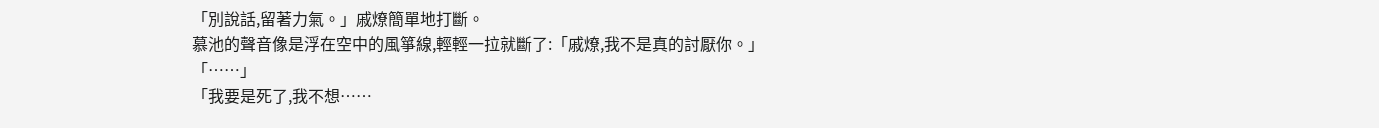「別說話,留著力氣。」戚燎簡單地打斷。
慕池的聲音像是浮在空中的風箏線,輕輕一拉就斷了:「戚燎,我不是真的討厭你。」
「……」
「我要是死了,我不想……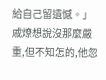給自己留遺憾。」
戚燎想說沒那麼嚴重,但不知怎的,他忽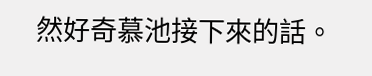然好奇慕池接下來的話。